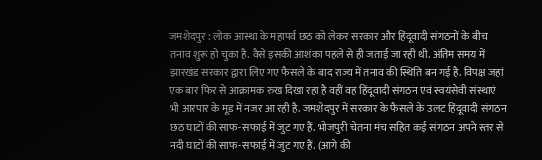जमशेदपुर : लोक आस्था के महापर्व छठ को लेकर सरकार और हिंदूवादी संगठनों के बीच तनाव शुरू हो चुका है. वैसे इसकी आशंका पहले से ही जताई जा रही थी. अंतिम समय में झारखंड सरकार द्वारा लिए गए फैसले के बाद राज्य में तनाव की स्थिति बन गई है. विपक्ष जहां एक बार फिर से आक्रामक रुख दिखा रहा है वहीं वह हिंदूवादी संगठन एवं स्वयंसेवी संस्थाएं भी आरपार के मूड में नजर आ रही है. जमशेदपुर में सरकार के फैसले के उलट हिंदूवादी संगठन छठ घाटों की साफ-सफाई में जुट गए हैं. भोजपुरी चेतना मंच सहित कई संगठन अपने स्तर से नदी घाटों की साफ-सफाई में जुट गए हैं. (आगे की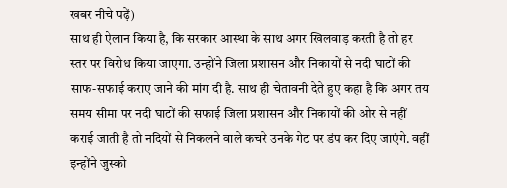खबर नीचे पढ़ें)
साथ ही ऐलान किया है, कि सरकार आस्था के साथ अगर खिलवाड़ करती है तो हर स्तर पर विरोध किया जाएगा. उन्होंने जिला प्रशासन और निकायों से नदी घाटों की साफ-सफाई कराए जाने की मांग दी है. साथ ही चेतावनी देते हुए कहा है कि अगर तय समय सीमा पर नदी घाटों की सफाई जिला प्रशासन और निकायों की ओर से नहीं कराई जाती है तो नदियों से निकलने वाले कचरे उनके गेट पर डंप कर दिए जाएंगे. वहीं इन्होंने जुस्को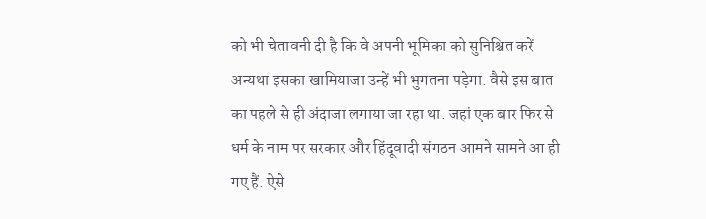को भी चेतावनी दी है कि वे अपनी भूमिका को सुनिश्चित करें अन्यथा इसका खामियाजा उन्हें भी भुगतना पड़ेगा. वैसे इस बात का पहले से ही अंदाजा लगाया जा रहा था. जहां एक बार फिर से धर्म के नाम पर सरकार और हिंदूवादी संगठन आमने सामने आ ही गए हैं. ऐसे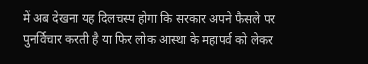में अब देखना यह दिलचस्प होगा कि सरकार अपने फैसले पर पुनर्विचार करती है या फिर लोक आस्था के महापर्व को लेकर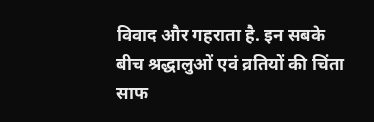विवाद और गहराता है. इन सबके बीच श्रद्धालुओं एवं व्रतियों की चिंता साफ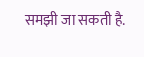समझी जा सकती है.